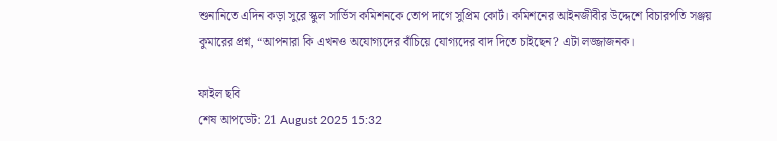শুনানিতে এদিন কড়া সুরে স্কুল সার্ভিস কমিশনকে তোপ দাগে সুপ্রিম কোর্ট। কমিশনের আইনজীবীর উদ্দেশে বিচারপতি সঞ্জয় কুমারের প্রশ্ন, “আপনারা কি এখনও অযোগ্যদের বাঁচিয়ে যোগ্যদের বাদ দিতে চাইছেন? এটা লজ্জাজনক।

ফাইল ছবি
শেষ আপডেট: 21 August 2025 15:32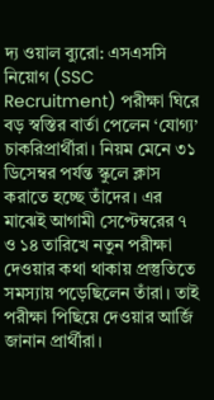দ্য ওয়াল ব্যুরো: এসএসসি নিয়োগ (SSC Recruitment) পরীক্ষা ঘিরে বড় স্বস্তির বার্তা পেলেন ‘যোগ্য’ চাকরিপ্রার্থীরা। নিয়ম মেনে ৩১ ডিসেম্বর পর্যন্ত স্কুলে ক্লাস করাতে হচ্ছে তাঁদের। এর মাঝেই আগামী সেপ্টেম্বরের ৭ ও ১৪ তারিখে নতুন পরীক্ষা দেওয়ার কথা থাকায় প্রস্তুতিতে সমস্যায় পড়েছিলেন তাঁরা। তাই পরীক্ষা পিছিয়ে দেওয়ার আর্জি জানান প্রার্থীরা।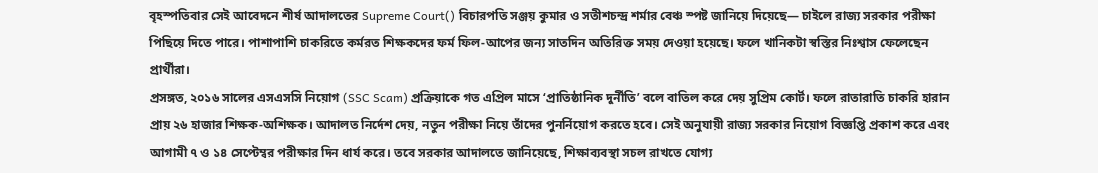বৃহস্পতিবার সেই আবেদনে শীর্ষ আদালতের Supreme Court() বিচারপতি সঞ্জয় কুমার ও সতীশচন্দ্র শর্মার বেঞ্চ স্পষ্ট জানিয়ে দিয়েছে— চাইলে রাজ্য সরকার পরীক্ষা পিছিয়ে দিতে পারে। পাশাপাশি চাকরিতে কর্মরত শিক্ষকদের ফর্ম ফিল-আপের জন্য সাতদিন অতিরিক্ত সময় দেওয়া হয়েছে। ফলে খানিকটা স্বস্তির নিঃশ্বাস ফেলেছেন প্রার্থীরা।
প্রসঙ্গত, ২০১৬ সালের এসএসসি নিয়োগ (SSC Scam) প্রক্রিয়াকে গত এপ্রিল মাসে ‘প্রাতিষ্ঠানিক দুর্নীতি’ বলে বাতিল করে দেয় সুপ্রিম কোর্ট। ফলে রাতারাতি চাকরি হারান প্রায় ২৬ হাজার শিক্ষক-অশিক্ষক। আদালত নির্দেশ দেয়, নতুন পরীক্ষা নিয়ে তাঁদের পুনর্নিয়োগ করতে হবে। সেই অনুযায়ী রাজ্য সরকার নিয়োগ বিজ্ঞপ্তি প্রকাশ করে এবং আগামী ৭ ও ১৪ সেপ্টেম্বর পরীক্ষার দিন ধার্য করে। তবে সরকার আদালতে জানিয়েছে, শিক্ষাব্যবস্থা সচল রাখতে যোগ্য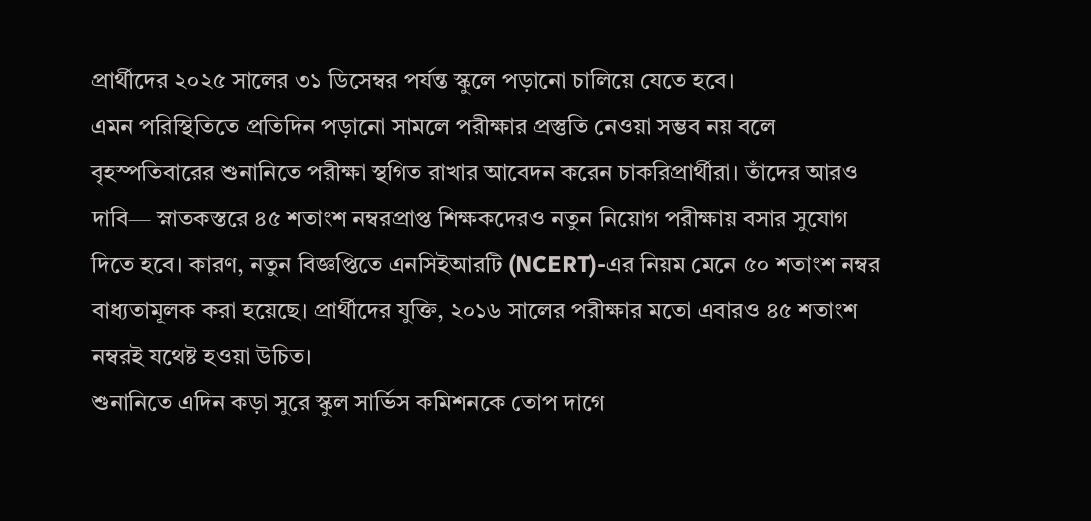প্রার্থীদের ২০২৫ সালের ৩১ ডিসেম্বর পর্যন্ত স্কুলে পড়ানো চালিয়ে যেতে হবে।
এমন পরিস্থিতিতে প্রতিদিন পড়ানো সামলে পরীক্ষার প্রস্তুতি নেওয়া সম্ভব নয় বলে বৃহস্পতিবারের শুনানিতে পরীক্ষা স্থগিত রাখার আবেদন করেন চাকরিপ্রার্থীরা। তাঁদের আরও দাবি— স্নাতকস্তরে ৪৫ শতাংশ নম্বরপ্রাপ্ত শিক্ষকদেরও নতুন নিয়োগ পরীক্ষায় বসার সুযোগ দিতে হবে। কারণ, নতুন বিজ্ঞপ্তিতে এনসিইআরটি (NCERT)-এর নিয়ম মেনে ৫০ শতাংশ নম্বর বাধ্যতামূলক করা হয়েছে। প্রার্থীদের যুক্তি, ২০১৬ সালের পরীক্ষার মতো এবারও ৪৫ শতাংশ নম্বরই যথেষ্ট হওয়া উচিত।
শুনানিতে এদিন কড়া সুরে স্কুল সার্ভিস কমিশনকে তোপ দাগে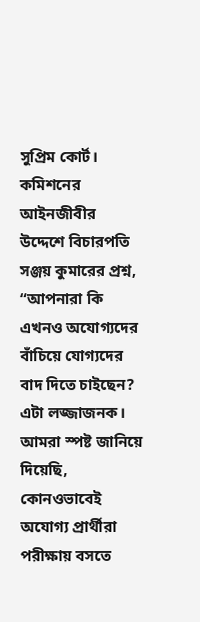সুপ্রিম কোর্ট। কমিশনের আইনজীবীর উদ্দেশে বিচারপতি সঞ্জয় কুমারের প্রশ্ন, “আপনারা কি এখনও অযোগ্যদের বাঁচিয়ে যোগ্যদের বাদ দিতে চাইছেন? এটা লজ্জাজনক। আমরা স্পষ্ট জানিয়ে দিয়েছি, কোনওভাবেই অযোগ্য প্রার্থীরা পরীক্ষায় বসতে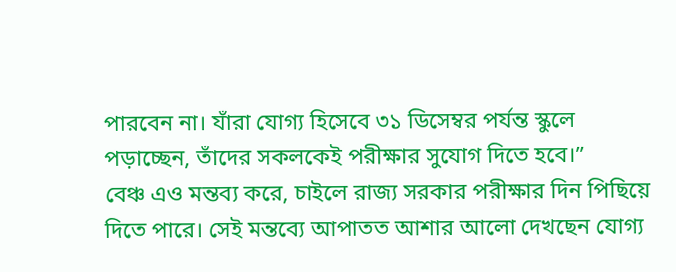পারবেন না। যাঁরা যোগ্য হিসেবে ৩১ ডিসেম্বর পর্যন্ত স্কুলে পড়াচ্ছেন, তাঁদের সকলকেই পরীক্ষার সুযোগ দিতে হবে।”
বেঞ্চ এও মন্তব্য করে, চাইলে রাজ্য সরকার পরীক্ষার দিন পিছিয়ে দিতে পারে। সেই মন্তব্যে আপাতত আশার আলো দেখছেন যোগ্য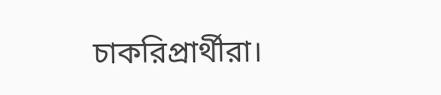চাকরিপ্রার্থীরা।